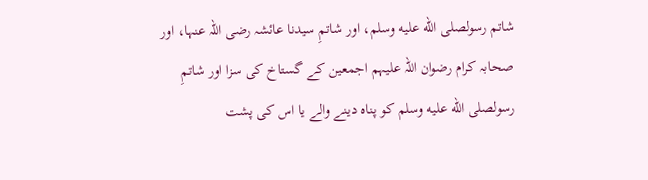شاتم رسولصلى الله عليه وسلم، اور شاتمِ سیدنا عائشہ رضی اللہ عنہا، اور صحابہ کرام رضوان اللہ علیہم اجمعین کے گستاخ کی سزا اور شاتمِ رسولصلى الله عليه وسلم کو پناہ دینے والے یا اس کی پشت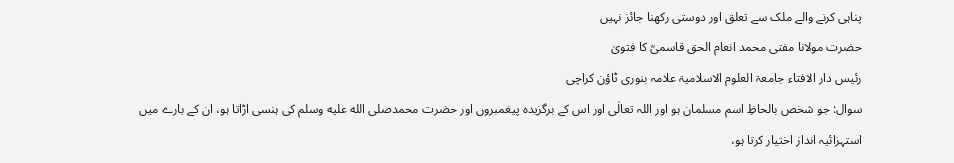پناہی کرنے والے ملک سے تعلق اور دوستی رکھنا جائز نہیں
حضرت مولانا مفتی محمد انعام الحق قاسمیؒ کا فتویٰ
رئیس دار الافتاء جامعۃ العلوم الاسلامیۃ علامہ بنوری ٹاؤن کراچی
سوال: جو شخص بالحاظِ اسم مسلمان ہو اور اللہ تعالٰی اور اس کے برگزیدہ پیغمبروں اور حضرت محمدصلى الله عليه وسلم کی ہنسی اڑاتا ہو، ان کے بارے میں استہزائیہ انداز اختیار کرتا ہو،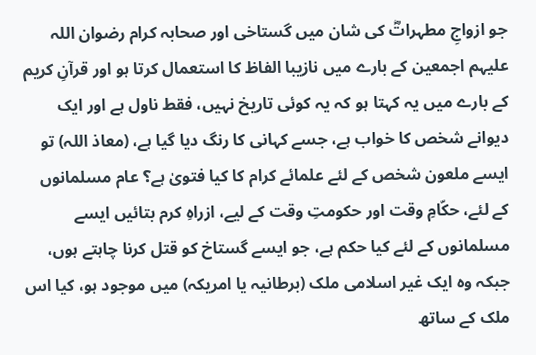جو ازواجِ مطہراتؓ کی شان میں گستاخی اور صحابہ کرام رضوان اللہ علیہم اجمعین کے بارے میں نازیبا الفاظ کا استعمال کرتا ہو اور قرآنِ کریم کے بارے میں یہ کہتا ہو کہ یہ کوئی تاریخ نہیں، فقط ناول ہے اور ایک دیوانے شخص کا خواب ہے، جسے کہانی کا رنگ دیا گیا ہے، (معاذ اللہ) تو ایسے ملعون شخص کے لئے علمائے کرام کا کیا فتویٰ ہے؟ عام مسلمانوں کے لئے، حکّامِ وقت اور حکومتِ وقت کے لیے، ازراہِ کرم بتائیں ایسے مسلمانوں کے لئے کیا حکم ہے، جو ایسے گستاخ کو قتل کرنا چاہتے ہوں، جبکہ وہ ایک غیر اسلامی ملک (برطانیہ یا امریکہ) میں موجود ہو، کیا اس ملک کے ساتھ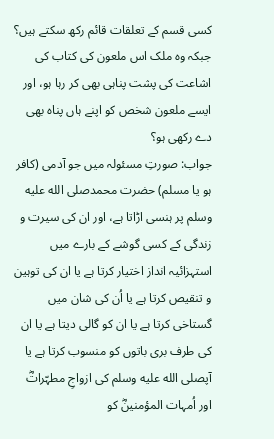کسی قسم کے تعلقات قائم رکھ سکتے ہیں؟ جبکہ وہ ملک اس ملعون کی کتاب کی اشاعت کی پشت پناہی بھی کر رہا ہو، اور ایسے ملعون شخص کو اپنے ہاں پناہ بھی دے رکھی ہو؟
جواب: صورتِ مسئولہ میں جو آدمی (کافر ہو یا مسلم) حضرت محمدصلى الله عليه وسلم پر ہنسی اڑاتا ہے، اور ان کی سیرت و زندگی کے کسی گوشے کے بارے میں استہزائیہ انداز اختیار کرتا ہے یا ان کی توہین و تنقیص کرتا ہے یا اُن کی شان میں گستاخی کرتا ہے یا ان کو گالی دیتا ہے یا ان کی طرف بری باتوں کو منسوب کرتا ہے یا آپصلى الله عليه وسلم کی ازواجِ مطہّراتؓ اور اُمہات المؤمنینؓ کو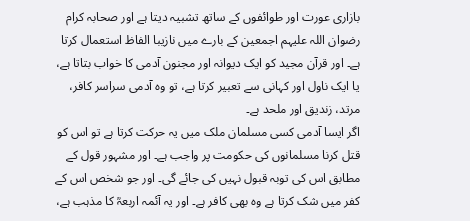بازاری عورت اور طوائفوں کے ساتھ تشبیہ دیتا ہے اور صحابہ کرام رضوان اللہ علیہم اجمعین کے بارے میں نازیبا الفاظ استعمال کرتا ہے۔ اور قرآن مجید کو ایک دیوانہ اور مجنون آدمی کا خواب بتاتا ہے، یا ایک ناول اور کہانی سے تعبیر کرتا ہے، تو وہ آدمی سراسر کافر، مرتد، زندیق اور ملحد ہے۔
اگر ایسا آدمی کسی مسلمان ملک میں یہ حرکت کرتا ہے تو اس کو قتل کرنا مسلمانوں کی حکومت پر واجب ہے۔ اور مشہور قول کے مطابق اس کی توبہ قبول نہیں کی جائے گی۔ اور جو شخص اس کے کفر میں شک کرتا ہے وہ بھی کافر ہے۔ اور یہ آئمہ اربعہؒ کا مذہب ہے،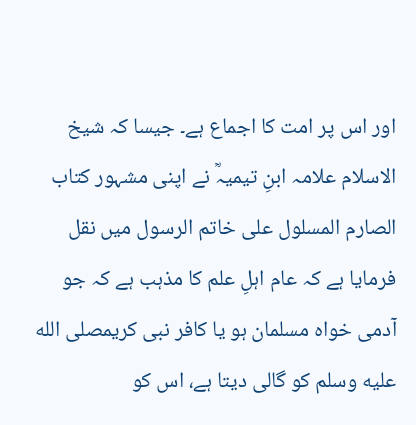اور اس پر امت کا اجماع ہے۔ جیسا کہ شیخ الاسلام علامہ ابنِ تیمیہؒ نے اپنی مشہور کتاب الصارم المسلول علی خاتم الرسول میں نقل فرمایا ہے کہ عام اہلِ علم کا مذہب ہے کہ جو آدمی خواہ مسلمان ہو یا کافر نبی کریمصلى الله عليه وسلم کو گالی دیتا ہے، اس کو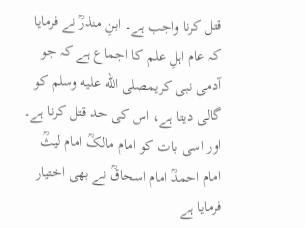قتل کرنا واجب ہے۔ ابنِ منذرؒ نے فرمایا کہ عام اہلِ علم کا اجماع ہے کہ جو آدمی نبی کریمصلى الله عليه وسلم کو گالی دیتا ہے، اس کی حد قتل کرنا ہے۔ اور اسی بات کو امام مالکؒ امام لیثؒ امام احمدؒ امام اسحاقؒ نے بھی اختیار فرمایا ہے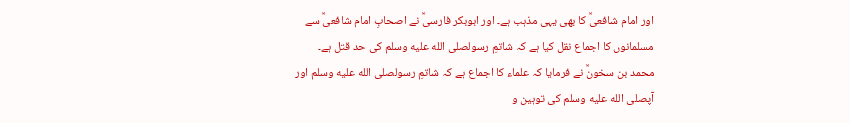اور امام شافعیؒ کا بھی یہی مذہب ہے۔ اور ابوبکر فارسیؒ نے اصحابِ امام شافعیؒ سے مسلمانوں کا اجماع نقل کیا ہے کہ شاتمِ رسولصلى الله عليه وسلم کی حد قتل ہے۔
محمد بن سخونؒ نے فرمایا کہ علماء کا اجماع ہے کہ شاتمِ رسولصلى الله عليه وسلم اور آپصلى الله عليه وسلم کی توہین و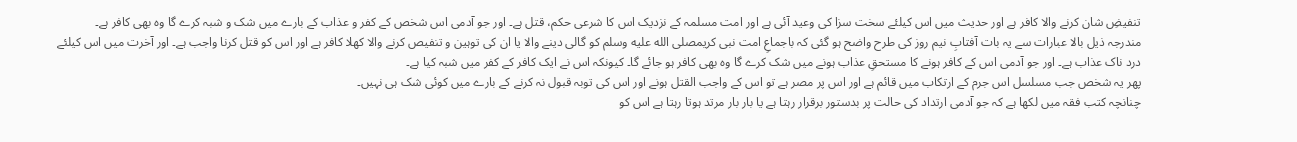تنفیضِ شان کرنے والا کافر ہے اور حدیث میں اس کیلئے سخت سزا کی وعید آئی ہے اور امت مسلمہ کے نزدیک اس کا شرعی حکم، قتل ہے۔ اور جو آدمی اس شخص کے کفر و عذاب کے بارے میں شک و شبہ کرے گا وہ بھی کافر ہے۔
مندرجہ ذیل بالا عبارات سے یہ بات آفتابِ نیم روز کی طرح واضح ہو گئی کہ باجماعِ امت نبی کریمصلى الله عليه وسلم کو گالی دینے والا یا ان کی توہین و تنفیص کرنے والا کھلا کافر ہے اور اس کو قتل کرنا واجب ہے۔ اور آخرت میں اس کیلئے درد ناک عذاب ہے۔ اور جو آدمی اس کے کافر ہونے کا مستحقِ عذاب ہونے میں شک کرے گا وہ بھی کافر ہو جائے گا۔ کیونکہ اس نے ایک کافر کے کفر میں شبہ کیا ہے۔
پھر یہ شخص جب مسلسل اس جرم کے ارتکاب میں قائم ہے اور اس پر مصر ہے تو اس کے واجب القتل ہونے اور اس کی توبہ قبول نہ کرنے کے بارے میں کوئی شک ہی نہیں۔
چنانچہ کتب فقہ میں لکھا ہے کہ جو آدمی ارتداد کی حالت پر بدستور برقرار رہتا ہے یا بار بار مرتد ہوتا رہتا ہے اس کو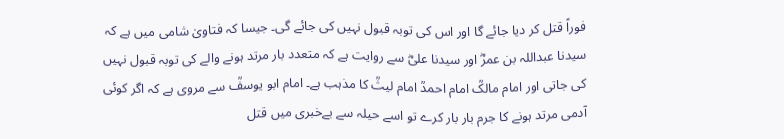فوراً قتل کر دیا جائے گا اور اس کی توبہ قبول نہیں کی جائے گی۔ جیسا کہ فتاویٰ شامی میں ہے کہ سیدنا عبداللہ بن عمرؓ اور سیدنا علیؓ سے روایت ہے کہ متعدد بار مرتد ہونے والے کی توبہ قبول نہیں کی جاتی اور امام مالکؒ امام احمدؒ امام لیثؒ کا مذہب ہے۔ امام ابو یوسفؒ سے مروی ہے کہ اگر کوئی آدمی مرتد ہونے کا جرم بار بار کرے تو اسے حیلہ سے بےخبری میں قتل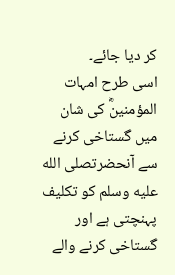کر دیا جائے۔
اسی طرح امہات المؤمنینؓ کی شان میں گستاخی کرنے سے آنحضرتصلى الله عليه وسلم کو تکلیف پہنچتی ہے اور گستاخی کرنے والے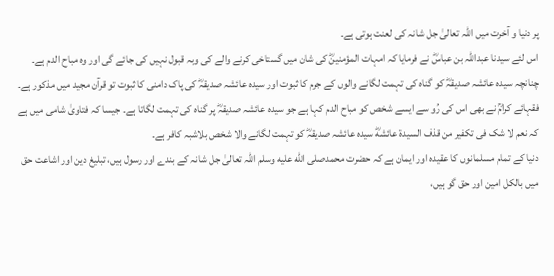پر دنیا و آخرت میں اللہ تعالیٰ جل شانہ کی لعنت ہوتی ہے۔
اس لئے سیدنا عبداللہ بن عباسؓ نے فرمایا کہ امہات المؤمنینؓ کی شان میں گستاخی کرنے والے کی وبہ قبول نہیں کی جائے گی اور وہ مباح الدم ہے۔
چنانچہ سیدہ عائشہ صدیقہؓ کو گناہ کی تہمت لگانے والوں کے جرم کا ثبوت اور سیدہ عائشہ صدیقہؓ کی پاک دامنی کا ثبوت تو قرآن مجید میں مذکور ہے۔ فقہائے کرامؒ نے بھی اس کی رُو سے ایسے شخص کو مباح الدم کہا ہے جو سیدہ عائشہ صدیقہؓ پر گناہ کی تہمت لگاتا ہے۔ جیسا کہ فتاویٰ شامی میں ہے کہ نعم لا شک فی تکفیر من قذف السیدۃ عائشهؓ سیدہ عائشہ صدیقہؓ کو تہمت لگانے والا شخص بلاشبہ کافر ہے۔
دنیا کے تمام مسلمانوں کا عقیدہ اور ایمان ہے کہ حضرت محمدصلى الله عليه وسلم اللہ تعالیٰ جل شانہ کے بندے اور رسول ہیں، تبلیغ دین اور اشاعت حق میں بالکل امین اور حق گو ہیں،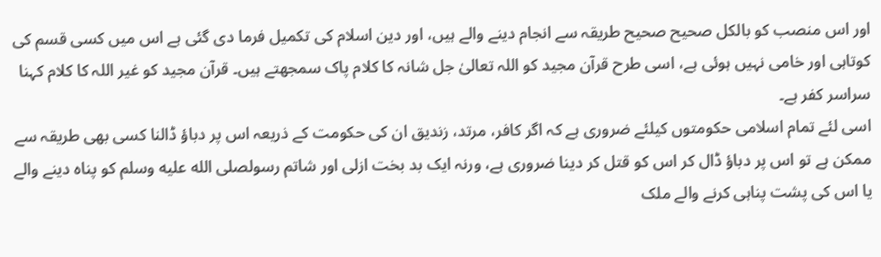اور اس منصب کو بالکل صحیح صحیح طریقہ سے انجام دینے والے ہیں، اور دین اسلام کی تکمیل فرما دی گئی ہے اس میں کسی قسم کی کوتاہی اور خامی نہیں ہوئی ہے، اسی طرح قرآن مجید کو اللہ تعالیٰ جل شانہ کا کلام پاک سمجھتے ہیں۔ قرآن مجید کو غیر اللہ کا کلام کہنا سراسر کفر ہے۔
اسی لئے تمام اسلامی حکومتوں کیلئے ضروری ہے کہ اگر کافر، مرتد، زندیق ان کی حکومت کے ذریعہ اس پر دباؤ ڈالنا کسی بھی طریقہ سے ممکن ہے تو اس پر دباؤ ڈال کر اس کو قتل کر دینا ضروری ہے، ورنہ ایک بد بخت ازلی اور شاتم رسولصلى الله عليه وسلم کو پناہ دینے والے یا اس کی پشت پناہی کرنے والے ملک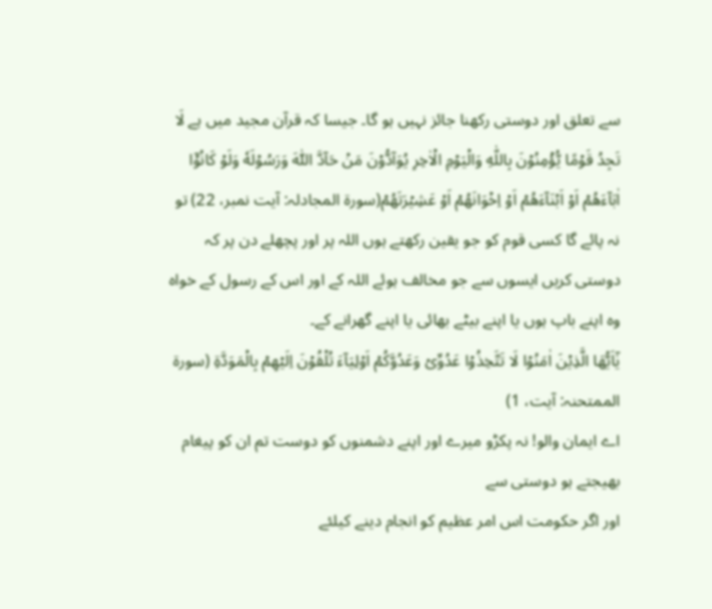سے تعلق اور دوستی رکھنا جائز نہیں ہو گا۔ جیسا کہ قرآن مجید میں ہے لَا تَجِدُ قَوۡمًا يُّؤۡمِنُوۡنَ بِاللّٰهِ وَالۡيَوۡمِ الۡاٰخِرِ يُوَآدُّوۡنَ مَنۡ حَآدَّ اللّٰهَ وَرَسُوۡلَهٗ وَلَوۡ كَانُوۡۤا اٰبَآءَهُمۡ اَوۡ اَبۡنَآءَهُمۡ اَوۡ اِخۡوَانَهُمۡ اَوۡ عَشِيۡرَتَهُمۡ(سورۃ المجادلہ: آیت نمبر، 22) تو نہ پائے گا کسی قوم کو جو یقین رکھتے ہوں اللہ پر اور پچھلے دن پر کہ دوستی کریں ایسوں سے جو مخالف ہوئے اللہ کے اور اس کے رسول کے خواہ وہ اپنے باپ ہوں یا اپنے بیٹے بھائی یا اپنے گھرانے کے۔
يٰۤاَيُّهَا الَّذِيۡنَ اٰمَنُوۡا لَا تَتَّخِذُوۡا عَدُوِّىۡ وَعَدُوَّكُمۡ اَوۡلِيَآءَ تُلۡقُوۡنَ اِلَيۡهِمۡ بِالۡمَوَدَّةِ (سورۃ الممتحنہ: آیت، 1)
اے ایمان والو! نہ پکڑو میرے اور اپنے دشمنوں کو دوست تم ان کو پیغام بھیجتے ہو دوستی سے
اور اگر حکومت اس امر عظیم کو انجام دینے کیلئے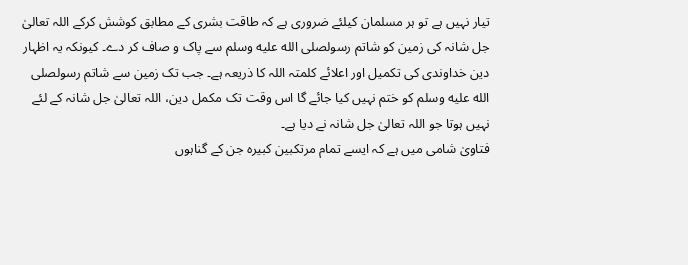تیار نہیں ہے تو ہر مسلمان کیلئے ضروری ہے کہ طاقت بشری کے مطابق کوشش کرکے اللہ تعالیٰ جل شانہ کی زمین کو شاتم رسولصلى الله عليه وسلم سے پاک و صاف کر دے۔ کیونکہ یہ اظہار دین خداوندی کی تکمیل اور اعلائے کلمتہ اللہ کا ذریعہ ہے۔ جب تک زمین سے شاتم رسولصلى الله عليه وسلم کو ختم نہیں کیا جائے گا اس وقت تک مکمل دین، اللہ تعالیٰ جل شانہ کے لئے نہیں ہوتا جو اللہ تعالیٰ جل شانہ نے دیا ہے۔
فتاویٰ شامی میں ہے کہ ایسے تمام مرتکبین کبیرہ جن کے گناہوں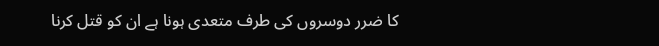کا ضرر دوسروں کی طرف متعدی ہونا ہے ان کو قتل کرنا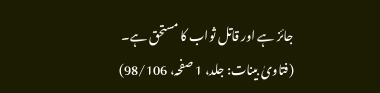جائز ہے اور قاتل ثواب کا مستحق ہے۔
(فتاویٰ بینات: جلد، 1 صفحہ، 98/106)